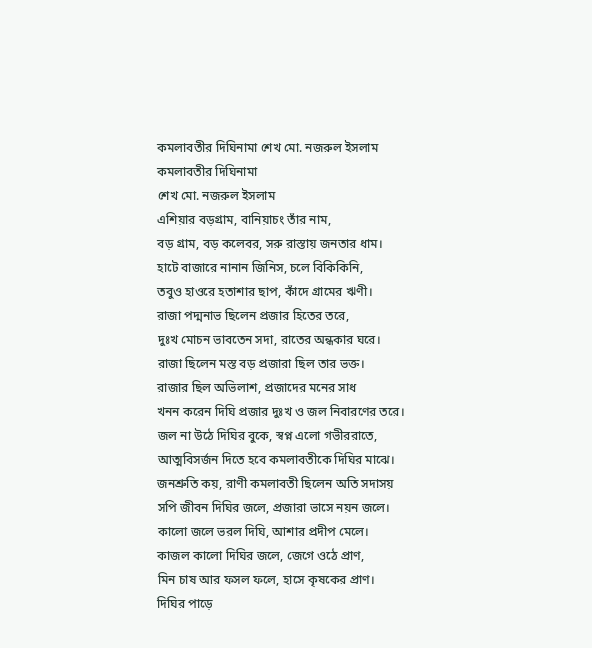কমলাবতীর দিঘিনামা শেখ মো. নজরুল ইসলাম
কমলাবতীর দিঘিনামা
শেখ মো. নজরুল ইসলাম
এশিয়ার বড়গ্রাম, বানিয়াচং তাঁর নাম,
বড় গ্রাম, বড় কলেবর, সরু রাস্তায় জনতার ধাম।
হাটে বাজারে নানান জিনিস, চলে বিকিকিনি,
তবুও হাওরে হতাশার ছাপ, কাঁদে গ্রামের ঋণী।
রাজা পদ্মনাভ ছিলেন প্রজার হিতের তরে,
দুঃখ মোচন ভাবতেন সদা, রাতের অন্ধকার ঘরে।
রাজা ছিলেন মস্ত বড় প্রজারা ছিল তার ভক্ত।
রাজার ছিল অভিলাশ, প্রজাদের মনের সাধ
খনন করেন দিঘি প্রজার দুঃখ ও জল নিবারণের তরে।
জল না উঠে দিঘির বুকে, স্বপ্ন এলো গভীররাতে,
আত্মবিসর্জন দিতে হবে কমলাবতীকে দিঘির মাঝে।
জনশ্রুতি কয়, রাণী কমলাবতী ছিলেন অতি সদাসয়
সপি জীবন দিঘির জলে, প্রজারা ভাসে নয়ন জলে।
কালো জলে ভরল দিঘি, আশার প্রদীপ মেলে।
কাজল কালো দিঘির জলে, জেগে ওঠে প্রাণ,
মিন চাষ আর ফসল ফলে, হাসে কৃষকের প্রাণ।
দিঘির পাড়ে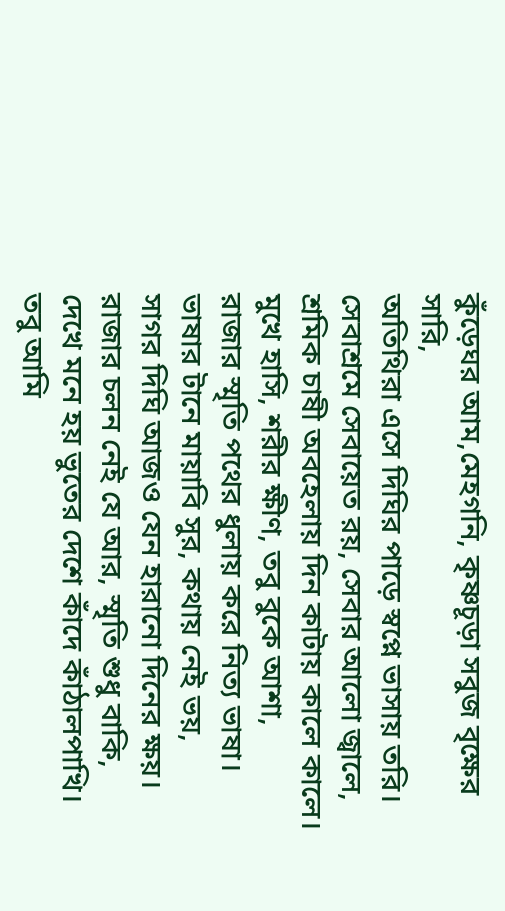কুঁড়েঘর আম,মেহগনি, কৃষ্ণচূড়া সবুজ বৃক্ষের সারি,
অতিথিরা এসে দিঘির পাড়ে স্বপ্নে ভাসায় তরি।
সেবাশ্রমে সেবায়েত রয়, সেবার আলো জ্বালে,
শ্রমিক চাষী অবহেলায় দিন কাটায় কালে কালে।
মুখে হাসি, শরীর ক্ষীণ, তবু বুকে আশা,
রাজার স্মৃতি পথের ধুলায় করে নিত্য ভাষা।
ভাষার টানে মায়াবি সুর, কথায় নেই ভয়,
সাগর দিঘি আজও যেন হারানো দিনের ক্ষয়।
রাজার চলন নেই যে আর, স্মৃতি শুধু বাকি,
দেখে মনে হয় ভুতের দেশে কাঁদে কাঁঠালপাখি।
তবু আমি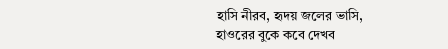হাসি নীরব, হৃদয় জলের ভাসি,
হাওরের বুকে কবে দেখব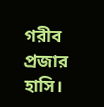গরীব প্রজার হাসি।